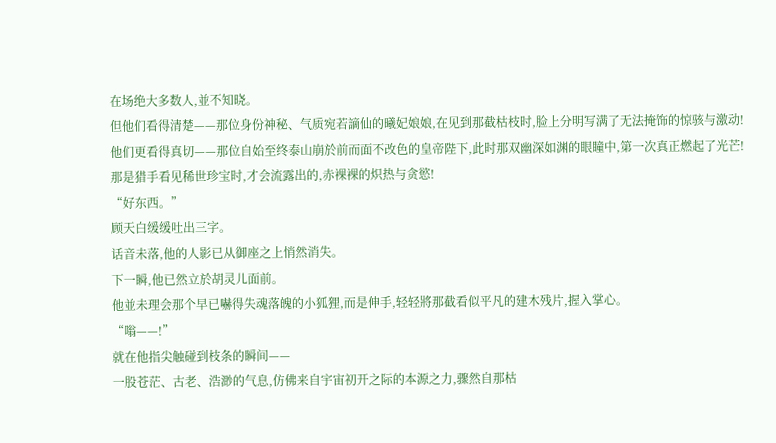在场绝大多数人,並不知晓。
但他们看得清楚——那位身份神秘、气质宛若謫仙的曦妃娘娘,在见到那截枯枝时,脸上分明写满了无法掩饰的惊骇与激动!
他们更看得真切——那位自始至终泰山崩於前而面不改色的皇帝陛下,此时那双幽深如渊的眼瞳中,第一次真正燃起了光芒!
那是猎手看见稀世珍宝时,才会流露出的,赤裸裸的炽热与贪慾!
“好东西。”
顾天白缓缓吐出三字。
话音未落,他的人影已从御座之上悄然消失。
下一瞬,他已然立於胡灵儿面前。
他並未理会那个早已嚇得失魂落魄的小狐狸,而是伸手,轻轻將那截看似平凡的建木残片,握入掌心。
“嗡——!”
就在他指尖触碰到枝条的瞬间——
一股苍茫、古老、浩渺的气息,仿佛来自宇宙初开之际的本源之力,骤然自那枯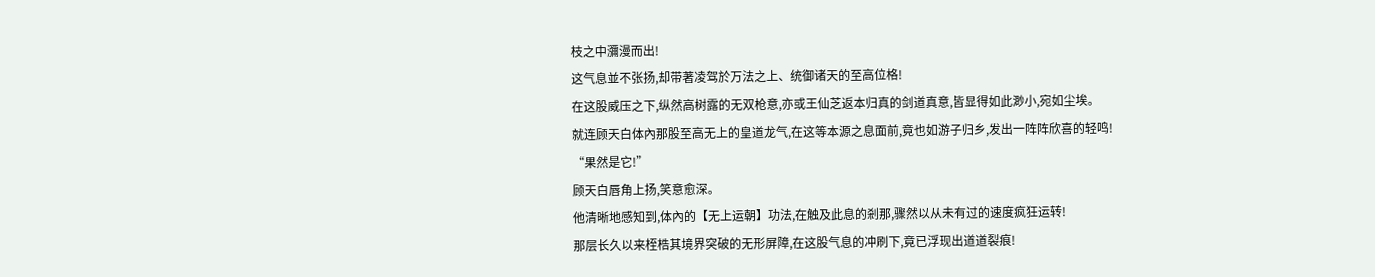枝之中瀰漫而出!
这气息並不张扬,却带著凌驾於万法之上、统御诸天的至高位格!
在这股威压之下,纵然高树露的无双枪意,亦或王仙芝返本归真的剑道真意,皆显得如此渺小,宛如尘埃。
就连顾天白体內那股至高无上的皇道龙气,在这等本源之息面前,竟也如游子归乡,发出一阵阵欣喜的轻鸣!
“果然是它!”
顾天白唇角上扬,笑意愈深。
他清晰地感知到,体內的【无上运朝】功法,在触及此息的剎那,骤然以从未有过的速度疯狂运转!
那层长久以来桎梏其境界突破的无形屏障,在这股气息的冲刷下,竟已浮现出道道裂痕!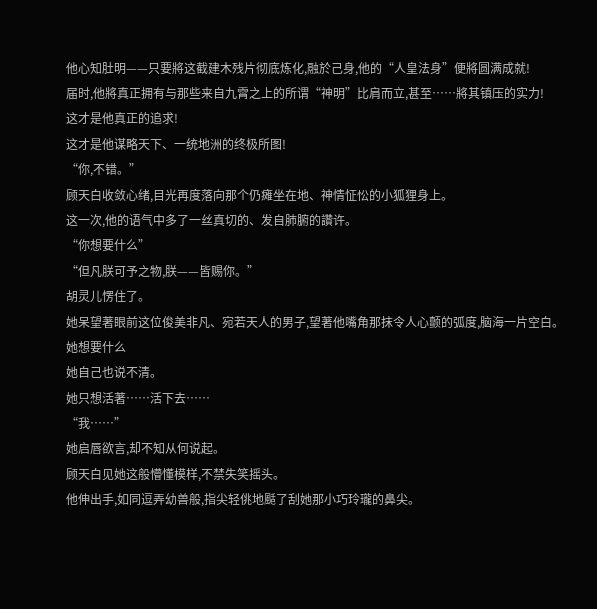他心知肚明——只要將这截建木残片彻底炼化,融於己身,他的“人皇法身”便將圆满成就!
届时,他將真正拥有与那些来自九霄之上的所谓“神明”比肩而立,甚至……將其镇压的实力!
这才是他真正的追求!
这才是他谋略天下、一统地洲的终极所图!
“你,不错。”
顾天白收敛心绪,目光再度落向那个仍瘫坐在地、神情怔忪的小狐狸身上。
这一次,他的语气中多了一丝真切的、发自肺腑的讚许。
“你想要什么”
“但凡朕可予之物,朕——皆赐你。”
胡灵儿愣住了。
她呆望著眼前这位俊美非凡、宛若天人的男子,望著他嘴角那抹令人心颤的弧度,脑海一片空白。
她想要什么
她自己也说不清。
她只想活著……活下去……
“我……”
她启唇欲言,却不知从何说起。
顾天白见她这般懵懂模样,不禁失笑摇头。
他伸出手,如同逗弄幼兽般,指尖轻佻地颳了刮她那小巧玲瓏的鼻尖。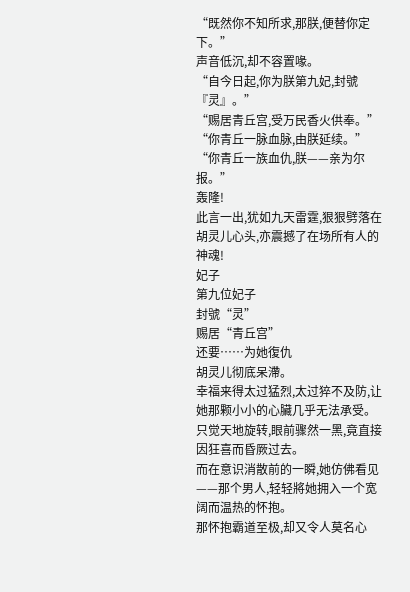“既然你不知所求,那朕,便替你定下。”
声音低沉,却不容置喙。
“自今日起,你为朕第九妃,封號『灵』。”
“赐居青丘宫,受万民香火供奉。”
“你青丘一脉血脉,由朕延续。”
“你青丘一族血仇,朕——亲为尔报。”
轰隆!
此言一出,犹如九天雷霆,狠狠劈落在胡灵儿心头,亦震撼了在场所有人的神魂!
妃子
第九位妃子
封號“灵”
赐居“青丘宫”
还要……为她復仇
胡灵儿彻底呆滯。
幸福来得太过猛烈,太过猝不及防,让她那颗小小的心臟几乎无法承受。
只觉天地旋转,眼前骤然一黑,竟直接因狂喜而昏厥过去。
而在意识消散前的一瞬,她仿佛看见——那个男人,轻轻將她拥入一个宽阔而温热的怀抱。
那怀抱霸道至极,却又令人莫名心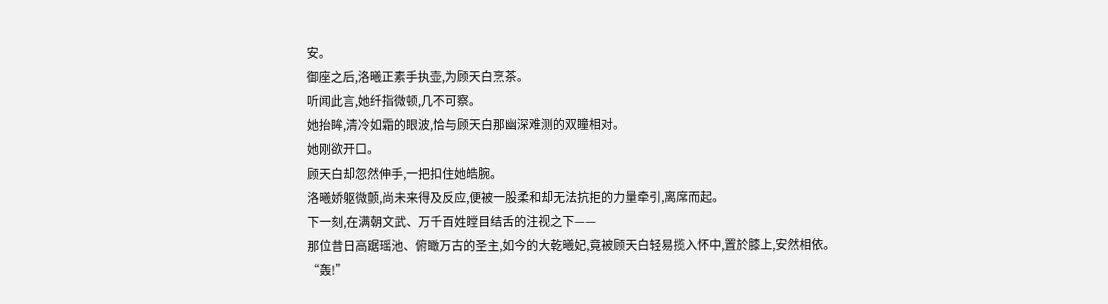安。
御座之后,洛曦正素手执壶,为顾天白烹茶。
听闻此言,她纤指微顿,几不可察。
她抬眸,清冷如霜的眼波,恰与顾天白那幽深难测的双瞳相对。
她刚欲开口。
顾天白却忽然伸手,一把扣住她皓腕。
洛曦娇躯微颤,尚未来得及反应,便被一股柔和却无法抗拒的力量牵引,离席而起。
下一刻,在满朝文武、万千百姓瞠目结舌的注视之下——
那位昔日高踞瑶池、俯瞰万古的圣主,如今的大乾曦妃,竟被顾天白轻易揽入怀中,置於膝上,安然相依。
“轰!”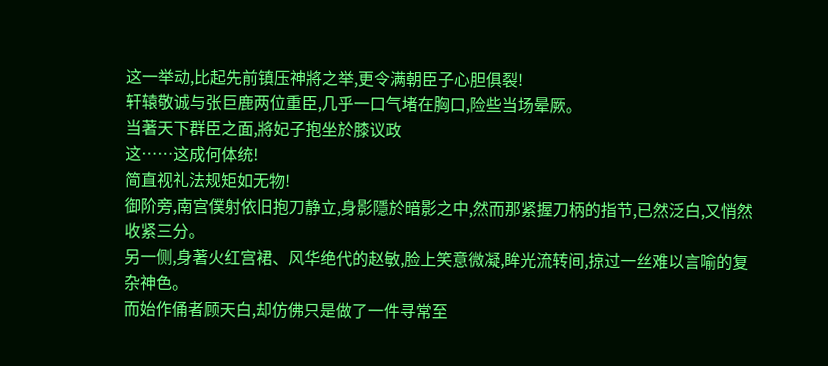这一举动,比起先前镇压神將之举,更令满朝臣子心胆俱裂!
轩辕敬诚与张巨鹿两位重臣,几乎一口气堵在胸口,险些当场晕厥。
当著天下群臣之面,將妃子抱坐於膝议政
这……这成何体统!
简直视礼法规矩如无物!
御阶旁,南宫僕射依旧抱刀静立,身影隱於暗影之中,然而那紧握刀柄的指节,已然泛白,又悄然收紧三分。
另一侧,身著火红宫裙、风华绝代的赵敏,脸上笑意微凝,眸光流转间,掠过一丝难以言喻的复杂神色。
而始作俑者顾天白,却仿佛只是做了一件寻常至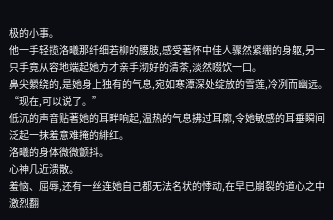极的小事。
他一手轻揽洛曦那纤细若柳的腰肢,感受著怀中佳人骤然紧绷的身躯,另一只手竟从容地端起她方才亲手沏好的清茶,淡然啜饮一口。
鼻尖縈绕的,是她身上独有的气息,宛如寒潭深处绽放的雪莲,冷冽而幽远。
“现在,可以说了。”
低沉的声音贴著她的耳畔响起,温热的气息拂过耳廓,令她敏感的耳垂瞬间泛起一抹羞意难掩的緋红。
洛曦的身体微微颤抖。
心神几近溃散。
羞恼、屈辱,还有一丝连她自己都无法名状的悸动,在早已崩裂的道心之中激烈翻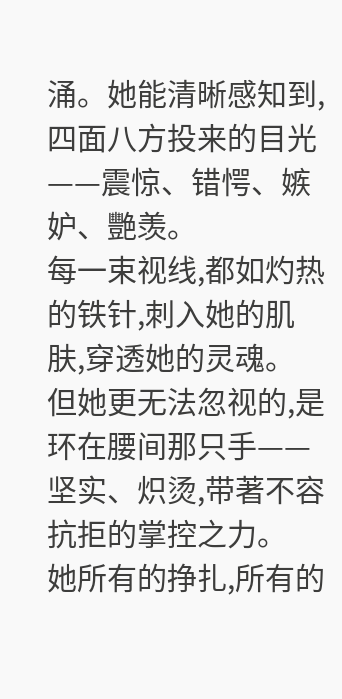涌。她能清晰感知到,四面八方投来的目光——震惊、错愕、嫉妒、艷羡。
每一束视线,都如灼热的铁针,刺入她的肌肤,穿透她的灵魂。
但她更无法忽视的,是环在腰间那只手——坚实、炽烫,带著不容抗拒的掌控之力。
她所有的挣扎,所有的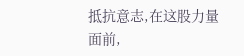抵抗意志,在这股力量面前,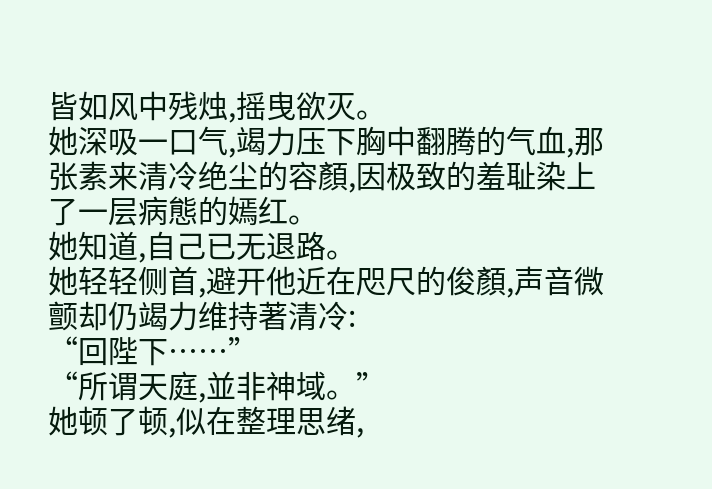皆如风中残烛,摇曳欲灭。
她深吸一口气,竭力压下胸中翻腾的气血,那张素来清冷绝尘的容顏,因极致的羞耻染上了一层病態的嫣红。
她知道,自己已无退路。
她轻轻侧首,避开他近在咫尺的俊顏,声音微颤却仍竭力维持著清冷:
“回陛下……”
“所谓天庭,並非神域。”
她顿了顿,似在整理思绪,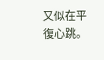又似在平復心跳。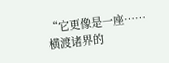“它更像是一座……横渡诸界的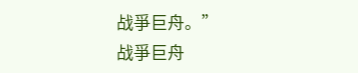战爭巨舟。”
战爭巨舟